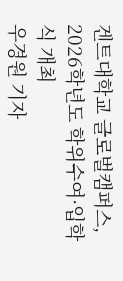겐트대학교 글로벌캠퍼스, 2026학년도 학위수여·입학식 개최
우경원 기자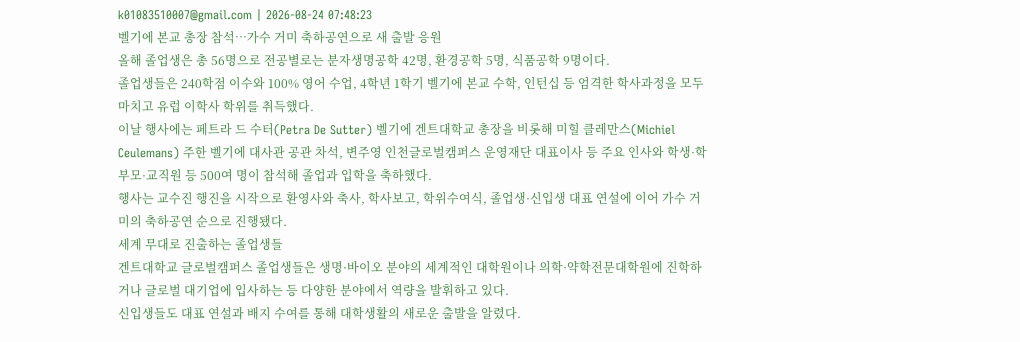k01083510007@gmail.com | 2026-08-24 07:48:23
벨기에 본교 총장 참석…가수 거미 축하공연으로 새 출발 응원
올해 졸업생은 총 56명으로 전공별로는 분자생명공학 42명, 환경공학 5명, 식품공학 9명이다.
졸업생들은 240학점 이수와 100% 영어 수업, 4학년 1학기 벨기에 본교 수학, 인턴십 등 엄격한 학사과정을 모두 마치고 유럽 이학사 학위를 취득했다.
이날 행사에는 페트라 드 수터(Petra De Sutter) 벨기에 겐트대학교 총장을 비롯해 미힐 클레만스(Michiel Ceulemans) 주한 벨기에 대사관 공관 차석, 변주영 인천글로벌캠퍼스 운영재단 대표이사 등 주요 인사와 학생·학부모·교직원 등 500여 명이 참석해 졸업과 입학을 축하했다.
행사는 교수진 행진을 시작으로 환영사와 축사, 학사보고, 학위수여식, 졸업생·신입생 대표 연설에 이어 가수 거미의 축하공연 순으로 진행됐다.
세계 무대로 진출하는 졸업생들
겐트대학교 글로벌캠퍼스 졸업생들은 생명·바이오 분야의 세계적인 대학원이나 의학·약학전문대학원에 진학하거나 글로벌 대기업에 입사하는 등 다양한 분야에서 역량을 발휘하고 있다.
신입생들도 대표 연설과 배지 수여를 통해 대학생활의 새로운 출발을 알렸다.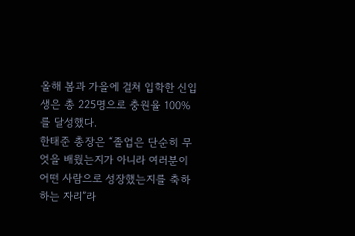올해 봄과 가을에 걸쳐 입학한 신입생은 총 225명으로 충원율 100%를 달성했다.
한태준 총장은 “졸업은 단순히 무엇을 배웠는지가 아니라 여러분이 어떤 사람으로 성장했는지를 축하하는 자리”라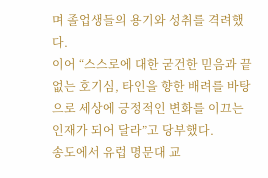며 졸업생들의 용기와 성취를 격려했다.
이어 “스스로에 대한 굳건한 믿음과 끝없는 호기심, 타인을 향한 배려를 바탕으로 세상에 긍정적인 변화를 이끄는 인재가 되어 달라”고 당부했다.
송도에서 유럽 명문대 교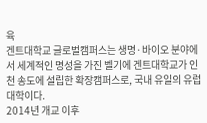육
겐트대학교 글로벌캠퍼스는 생명·바이오 분야에서 세계적인 명성을 가진 벨기에 겐트대학교가 인천 송도에 설립한 확장캠퍼스로, 국내 유일의 유럽대학이다.
2014년 개교 이후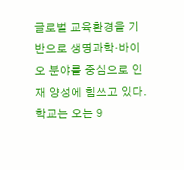글로벌 교육환경을 기반으로 생명과학·바이오 분야를 중심으로 인재 양성에 힘쓰고 있다.
학교는 오는 9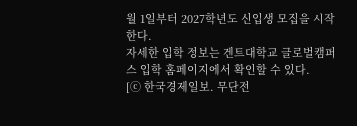월 1일부터 2027학년도 신입생 모집을 시작한다.
자세한 입학 정보는 겐트대학교 글로벌캠퍼스 입학 홈페이지에서 확인할 수 있다.
[ⓒ 한국경제일보. 무단전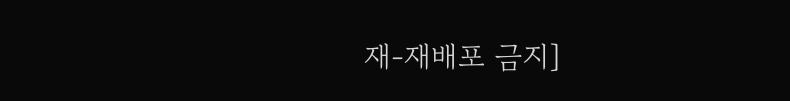재-재배포 금지]